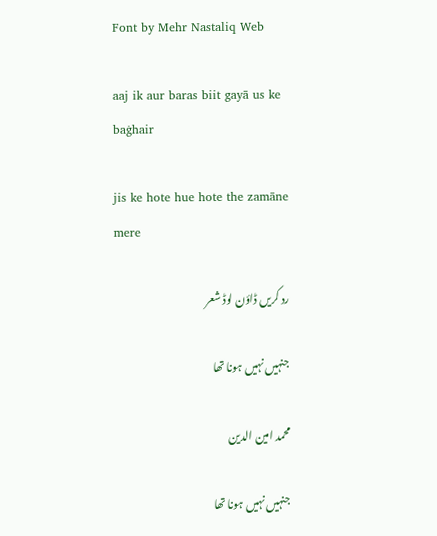Font by Mehr Nastaliq Web

aaj ik aur baras biit gayā us ke baġhair

jis ke hote hue hote the zamāne mere

رد کریں ڈاؤن لوڈ شعر

جنہیں نہیں ہونا تھا

محمد امین الدین

جنہیں نہیں ہونا تھا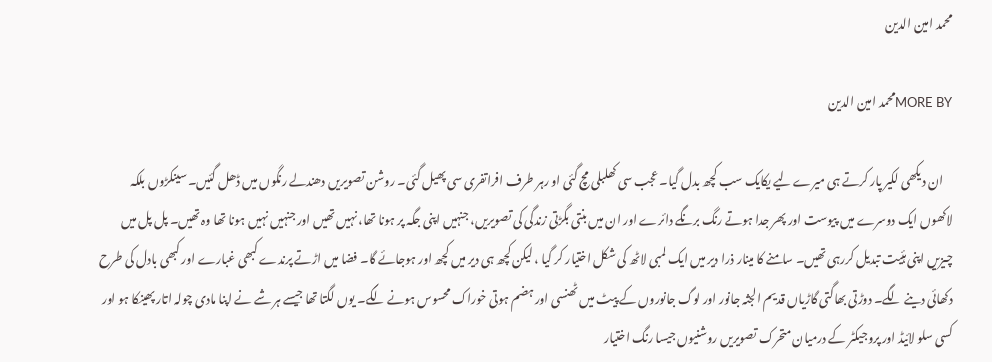محمد امین الدین

MORE BYمحمد امین الدین

    ان دیکھی لکیر پار کرتے ہی میرے لیے یکایک سب کچھ بدل گیا۔ عجب سی کھلبلی مچ گئی او رہر طرف افراتفری سی پھیل گئی۔ روشن تصویریں دھندلے رنگوں میں ڈھل گئیں۔ سینکڑوں بلکہ لاکھوں ایک دوسرے میں پیوست اور پھر جدا ہوتے رنگ برنگے دائرے اور ان میں بنتی بگڑتی زندگی کی تصویریں، جنہیں اپنی جگہ پر ہونا تھا، نہیں تھیں اور جنہیں نہیں ہونا تھا وہ تھیں۔ پل پل میں چیزیں اپنی ہئیت تبدیل کررہی تھیں۔ سامنے کا مینار ذرا دیر میں ایک لمبی لاٹھ کی شکل اختیار کر گیا ، لیکن کچھ ہی دیر میں کچھ اور ہوجائے گا۔ فضا میں اڑتے پرندے کبھی غبارے اور کبھی بادل کی طرح دکھائی دینے لگے۔ دوڑتی بھاگتی گاڑیاں قدیم الجثہ جانور اور لوگ جانوروں کے پیٹ میں ٹھنسی اور ہضم ہوتی خوراک محسوس ہونے لگے۔ یوں لگتا تھا جیسے ہر شے نے اپنا مادی چولہ اتار پھینکا ہو اور کسی سلو لائیڈ اور پروجیکٹر کے درمیان متحرک تصویریں روشنیوں جیسا رنگ اختیار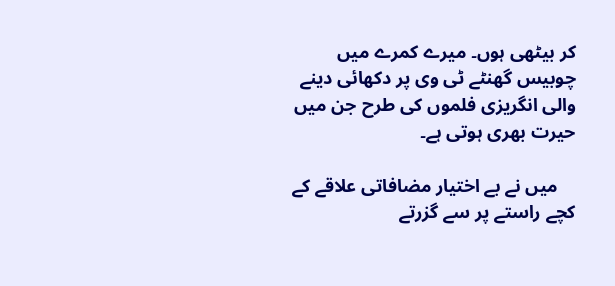کر بیٹھی ہوں۔ میرے کمرے میں چوبیس گھنٹے ٹی وی پر دکھائی دینے والی انگریزی فلموں کی طرح جن میں حیرت بھری ہوتی ہے۔

    میں نے بے اختیار مضافاتی علاقے کے کچے راستے پر سے گزرتے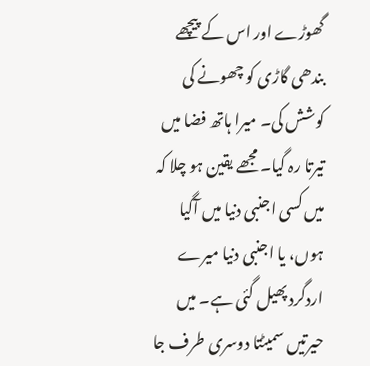گھوڑے اور اس کے پیچھے بندھی گاڑی کو چھونے کی کوشش کی۔ میرا ہاتھ فضا میں تیرتا رہ گیا۔ مجھے یقین ہو چلا کہ میں کسی اجنبی دنیا میں آگیا ہوں، یا اجنبی دنیا میرے اردگرد پھیل گئی ہے۔ میں حیرتیں سمیٹتا دوسری طرف جا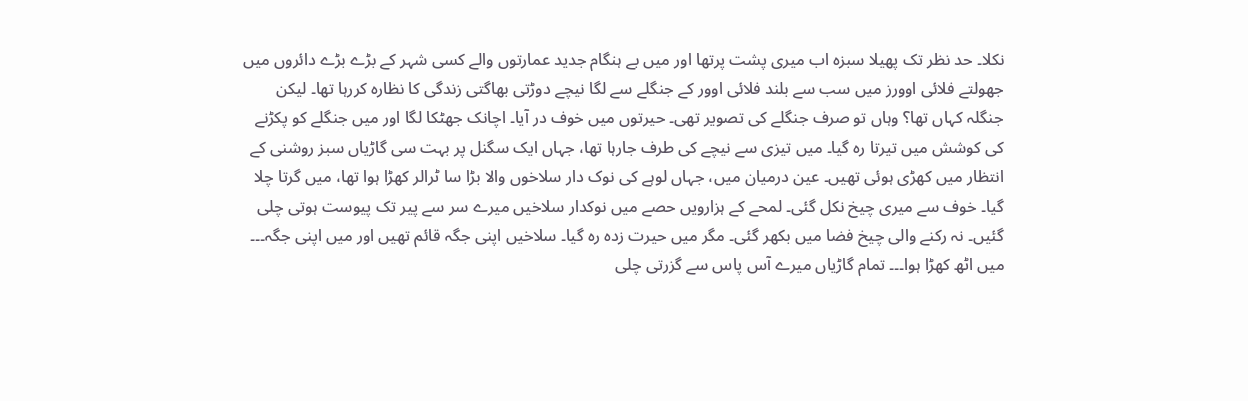نکلا۔ حد نظر تک پھیلا سبزہ اب میری پشت پرتھا اور میں بے ہنگام جدید عمارتوں والے کسی شہر کے بڑے بڑے دائروں میں جھولتے فلائی اوورز میں سب سے بلند فلائی اوور کے جنگلے سے لگا نیچے دوڑتی بھاگتی زندگی کا نظارہ کررہا تھا۔ لیکن جنگلہ کہاں تھا؟ وہاں تو صرف جنگلے کی تصویر تھی۔ حیرتوں میں خوف در آیا۔ اچانک جھٹکا لگا اور میں جنگلے کو پکڑنے کی کوشش میں تیرتا رہ گیا۔ میں تیزی سے نیچے کی طرف جارہا تھا، جہاں ایک سگنل پر بہت سی گاڑیاں سبز روشنی کے انتظار میں کھڑی ہوئی تھیں۔ عین درمیان میں، جہاں لوہے کی نوک دار سلاخوں والا بڑا سا ٹرالر کھڑا ہوا تھا، میں گرتا چلا گیا۔ خوف سے میری چیخ نکل گئی۔ لمحے کے ہزارویں حصے میں نوکدار سلاخیں میرے سر سے پیر تک پیوست ہوتی چلی گئیں۔ نہ رکنے والی چیخ فضا میں بکھر گئی۔ مگر میں حیرت زدہ رہ گیا۔ سلاخیں اپنی جگہ قائم تھیں اور میں اپنی جگہ۔۔۔ میں اٹھ کھڑا ہوا۔۔۔ تمام گاڑیاں میرے آس پاس سے گزرتی چلی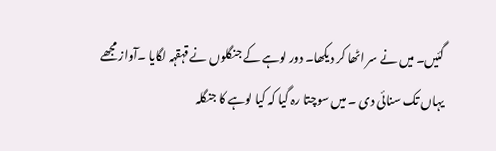گئیں۔ میں نے سر اٹھا کر دیکھا۔ دور لوہے کے جنگلوں نے قہقہہ لگایا ۔آواز مجھے یہاں تک سنائی دی ۔ میں سوچتا رہ گیا کہ کیا لوہے کا جنگلہ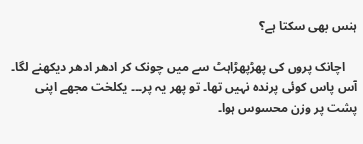ہنس بھی سکتا ہے؟

    اچانک پروں کی پھڑپھڑاہٹ سے میں چونک کر ادھر ادھر دیکھنے لگا۔ آس پاس کوئی پرندہ نہیں تھا۔ تو پھر یہ پر۔۔۔ یکلخت مجھے اپنی پشت پر وزن محسوس ہوا۔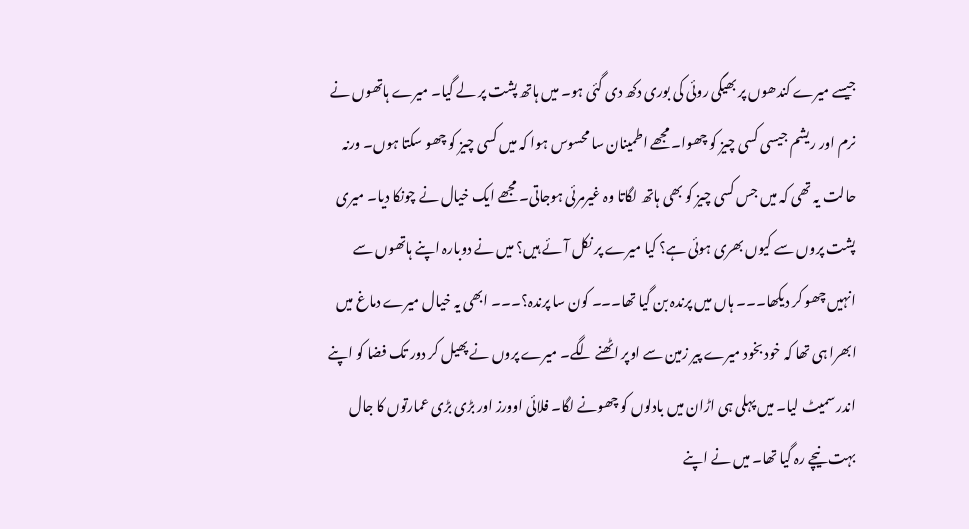جیسے میرے کندھوں پر بھیگی روئی کی بوری دکھ دی گئی ہو۔ میں ہاتھ پشت پر لے گیا۔ میرے ہاتھوں نے نرم اور ریشم جیسی کسی چیز کو چھوا۔ مجھے اطمینان سا محسوس ہوا کہ میں کسی چیز کو چھو سکتا ہوں۔ ورنہ حالت یہ تھی کہ میں جس کسی چیز کو بھی ہاتھ لگاتا وہ غیرمرئی ہوجاتی۔ مجھے ایک خیال نے چونکا دیا۔ میری پشت پروں سے کیوں بھری ہوئی ہے؟ کیا میرے پر نکل آئے ہیں؟ میں نے دوبارہ اپنے ہاتھوں سے انہیں چھو کر دیکھا۔۔۔ ہاں میں پرندہ بن گیا تھا۔۔۔ کون سا پرندہ؟۔۔۔ ابھی یہ خیال میرے دماغ میں ابھرا ہی تھا کہ خود بخود میرے پیر زمین سے اوپر اٹھنے لگے۔ میرے پروں نے پھیل کر دور تک فضا کو اپنے اندر سمیٹ لیا۔ میں پہلی ہی اڑان میں بادلوں کو چھونے لگا۔ فلائی اوورز اور بڑی بڑی عمارتوں کا جال بہت نیچے رہ گیا تھا۔ میں نے اپنے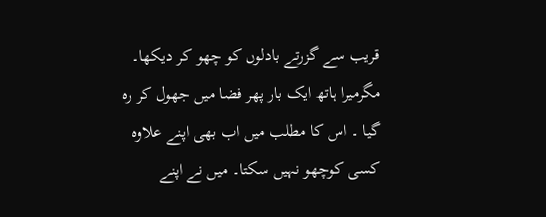قریب سے گزرتے بادلوں کو چھو کر دیکھا۔ مگرمیرا ہاتھ ایک بار پھر فضا میں جھول کر رہ گیا ۔ اس کا مطلب میں اب بھی اپنے علاوہ کسی کوچھو نہیں سکتا۔ میں نے اپنے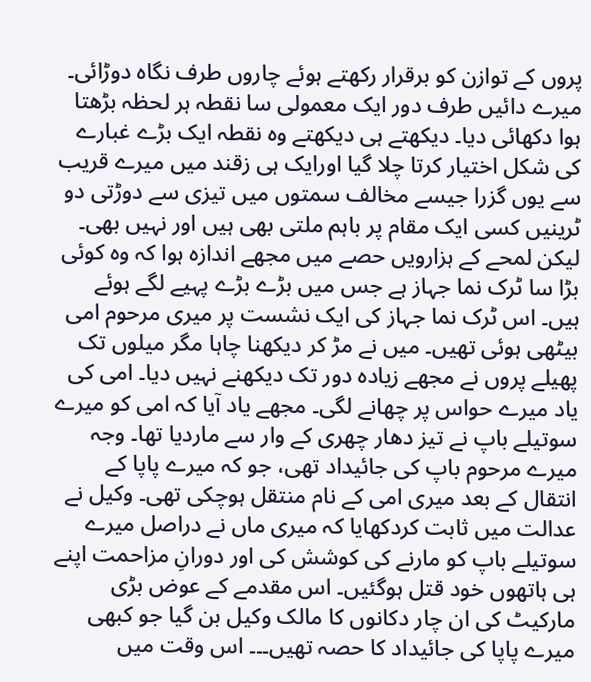پروں کے توازن کو برقرار رکھتے ہوئے چاروں طرف نگاہ دوڑائی۔ میرے دائیں طرف دور ایک معمولی سا نقطہ ہر لحظہ بڑھتا ہوا دکھائی دیا۔ دیکھتے ہی دیکھتے وہ نقطہ ایک بڑے غبارے کی شکل اختیار کرتا چلا گیا اورایک ہی زقند میں میرے قریب سے یوں گزرا جیسے مخالف سمتوں میں تیزی سے دوڑتی دو ٹرینیں کسی ایک مقام پر باہم ملتی بھی ہیں اور نہیں بھی۔ لیکن لمحے کے ہزارویں حصے میں مجھے اندازہ ہوا کہ وہ کوئی بڑا سا ٹرک نما جہاز ہے جس میں بڑے بڑے پہیے لگے ہوئے ہیں۔ اس ٹرک نما جہاز کی ایک نشست پر میری مرحوم امی بیٹھی ہوئی تھیں۔ میں نے مڑ کر دیکھنا چاہا مگر میلوں تک پھیلے پروں نے مجھے زیادہ دور تک دیکھنے نہیں دیا۔ امی کی یاد میرے حواس پر چھانے لگی۔ مجھے یاد آیا کہ امی کو میرے سوتیلے باپ نے تیز دھار چھری کے وار سے ماردیا تھا۔ وجہ میرے مرحوم باپ کی جائیداد تھی، جو کہ میرے پاپا کے انتقال کے بعد میری امی کے نام منتقل ہوچکی تھی۔ وکیل نے عدالت میں ثابت کردکھایا کہ میری ماں نے دراصل میرے سوتیلے باپ کو مارنے کی کوشش کی اور دورانِ مزاحمت اپنے ہی ہاتھوں خود قتل ہوگئیں۔ اس مقدمے کے عوض بڑی مارکیٹ کی ان چار دکانوں کا مالک وکیل بن گیا جو کبھی میرے پاپا کی جائیداد کا حصہ تھیں۔۔۔ اس وقت میں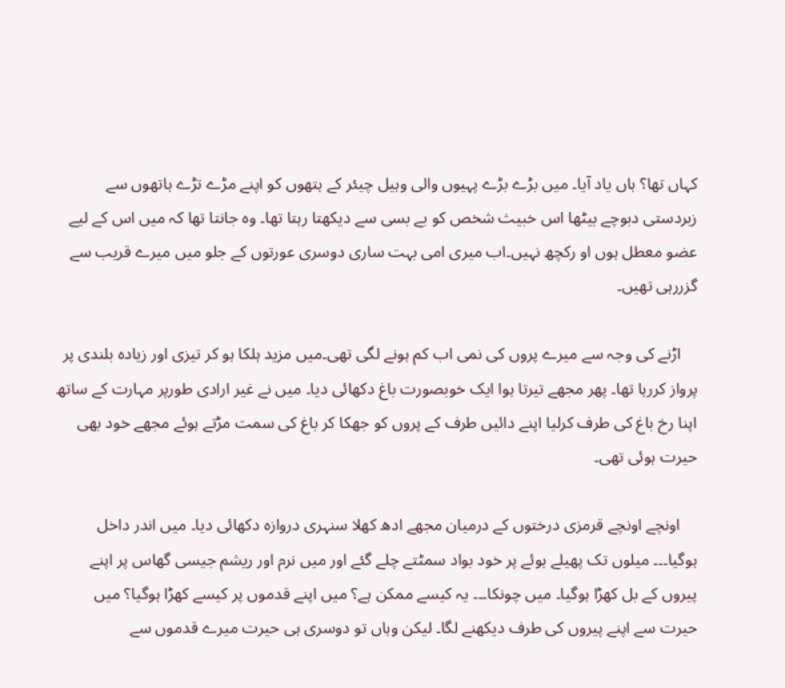کہاں تھا؟ ہاں یاد آیا۔ میں بڑے بڑے پہیوں والی وہیل چیئر کے ہتھوں کو اپنے مڑے تڑے ہاتھوں سے زبردستی دبوچے بیٹھا اس خبیث شخص کو بے بسی سے دیکھتا رہتا تھا۔ وہ جانتا تھا کہ میں اس کے لیے عضو معطل ہوں او رکچھ نہیں۔اب میری امی بہت ساری دوسری عورتوں کے جلو میں میرے قریب سے گزررہی تھیں۔

    اڑنے کی وجہ سے میرے پروں کی نمی اب کم ہونے لگی تھی۔میں مزید ہلکا ہو کر تیزی اور زیادہ بلندی پر پرواز کررہا تھا۔ پھر مجھے تیرتا ہوا ایک خوبصورت باغ دکھائی دیا۔ میں نے غیر ارادی طورپر مہارت کے ساتھ اپنا رخ باغ کی طرف کرلیا اپنے دائیں طرف کے پروں کو جھکا کر باغ کی سمت مڑتے ہوئے مجھے خود بھی حیرت ہوئی تھی۔

    اونچے اونچے قرمزی درختوں کے درمیان مجھے ادھ کھلا سنہری دروازہ دکھائی دیا۔ میں اندر داخل ہوگیا۔۔۔ میلوں تک پھیلے ہوئے پر خود بواد سمٹتے چلے گئے اور میں نرم اور ریشم جیسی گھاس پر اپنے پیروں کے بل کھڑا ہوگیا۔ میں چونکا۔۔۔ یہ کیسے ممکن ہے؟ میں اپنے قدموں پر کیسے کھڑا ہوگیا؟ میں حیرت سے اپنے پیروں کی طرف دیکھنے لگا۔ لیکن وہاں تو دوسری ہی حیرت میرے قدموں سے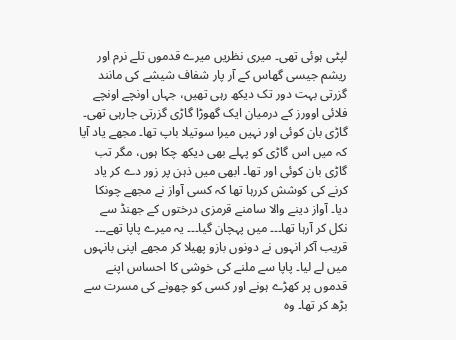لپٹی ہوئی تھی۔ میری نظریں میرے قدموں تلے نرم اور ریشم جیسی گھاس کے آر پار شفاف شیشے کی مانند گزرتی بہت دور تک دیکھ رہی تھیں، جہاں اونچے اونچے فلائی اوورز کے درمیان ایک گھوڑا گاڑی گزرتی جارہی تھی۔ گاڑی بان کوئی اور نہیں میرا سوتیلا باپ تھا۔ مجھے یاد آیا کہ میں اس گاڑی کو پہلے بھی دیکھ چکا ہوں، مگر تب گاڑی بان کوئی اور تھا۔ ابھی میں ذہن پر زور دے کر یاد کرنے کی کوشش کررہا تھا کہ کسی آواز نے مجھے چونکا دیا۔ آواز دینے والا سامنے قرمزی درختوں کے جھنڈ سے نکل کر آرہا تھا۔۔۔ میں پہچان گیا۔۔۔ یہ میرے پاپا تھے۔۔۔ قریب آکر انہوں نے دونوں بازو پھیلا کر مجھے اپنی بانہوں میں لے لیا۔ پاپا سے ملنے کی خوشی کا احساس اپنے قدموں پر کھڑے ہونے اور کسی کو چھونے کی مسرت سے بڑھ کر تھا۔ وہ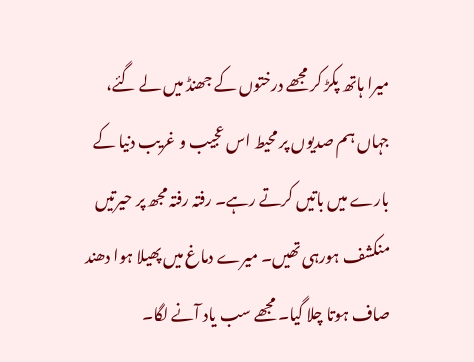میرا ہاتھ پکڑ کر مجھے درختوں کے جھنڈ میں لے گئے، جہاں ہم صدیوں پر محیط اس عجیب و غریب دنیا کے بارے میں باتیں کرتے رہے۔ رفتہ رفتہ مجھ پر حیرتیں منکشف ہورہی تھیں۔ میرے دماغ میں پھیلا ہوا دھند صاف ہوتا چلا گیا۔ مجھے سب یاد آنے لگا۔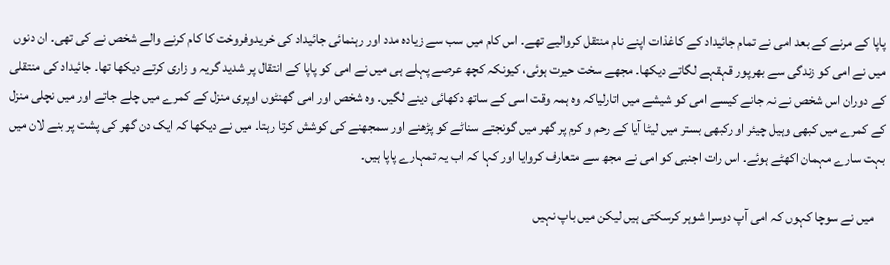پاپا کے مرنے کے بعد امی نے تمام جائیداد کے کاغذات اپنے نام منتقل کروالیے تھے۔ اس کام میں سب سے زیادہ مدد اور رہنمائی جائیداد کی خریدوفروخت کا کام کرنے والے شخص نے کی تھی۔ ان دنوں میں نے امی کو زندگی سے بھرپور قہقہے لگاتے دیکھا۔ مجھے سخت حیرت ہوئی، کیونکہ کچھ عرصے پہلے ہی میں نے امی کو پاپا کے انتقال پر شدید گریہ و زاری کرتے دیکھا تھا۔ جائیداد کی منتقلی کے دوران اس شخص نے نہ جانے کیسے امی کو شیشے میں اتارلیاکہ وہ ہمہ وقت اسی کے ساتھ دکھائی دینے لگیں۔ وہ شخص اور امی گھنٹوں اوپری منزل کے کمرے میں چلے جاتے اور میں نچلی منزل کے کمرے میں کبھی وہیل چیئر او رکبھی بستر میں لیٹا آیا کے رحم و کرم پر گھر میں گونجتے سناٹے کو پڑھنے اور سمجھنے کی کوشش کرتا رہتا۔ میں نے دیکھا کہ ایک دن گھر کی پشت پر بنے لان میں بہت سارے مہمان اکھٹے ہوئے۔ اس رات اجنبی کو امی نے مجھ سے متعارف کروایا اور کہا کہ اب یہ تمہارے پاپا ہیں۔

    میں نے سوچا کہوں کہ امی آپ دوسرا شوہر کرسکتی ہیں لیکن میں باپ نہیں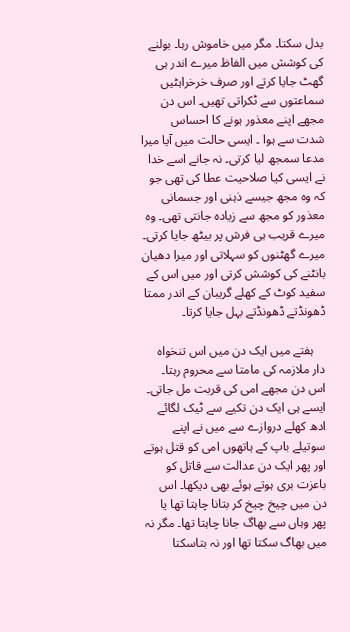بدل سکتا۔ مگر میں خاموش رہا۔ بولنے کی کوشش میں الفاظ میرے اندر ہی گھٹ جایا کرتے اور صرف خرخراہٹیں سماعتوں سے ٹکراتی تھیں۔ اس دن مجھے اپنے معذور ہونے کا احساس شدت سے ہوا ۔ ایسی حالت میں آیا میرا مدعا سمجھ لیا کرتی۔ نہ جانے اسے خدا نے ایسی کیا صلاحیت عطا کی تھی جو کہ وہ مجھ جیسے ذہنی اور جسمانی معذور کو مجھ سے زیادہ جانتی تھی۔ وہ میرے قریب ہی فرش پر بیٹھ جایا کرتی۔ میرے گھٹنوں کو سہلاتی اور میرا دھیان بانٹنے کی کوشش کرتی اور میں اس کے سفید کوٹ کے کھلے گریبان کے اندر ممتا ڈھونڈتے ڈھونڈتے بہل جایا کرتا۔

    ہفتے میں ایک دن میں اس تنخواہ دار ملازمہ کی مامتا سے محروم رہتا۔ اس دن مجھے امی کی قربت مل جاتی۔ ایسے ہی ایک دن تکیے سے ٹیک لگائے ادھ کھلے دروازے سے میں نے اپنے سوتیلے باپ کے ہاتھوں امی کو قتل ہوتے اور پھر ایک دن عدالت سے قاتل کو باعزت بری ہوتے ہوئے بھی دیکھا۔ اس دن میں چیخ چیخ کر بتانا چاہتا تھا یا پھر وہاں سے بھاگ جانا چاہتا تھا۔ مگر نہ میں بھاگ سکتا تھا اور نہ بتاسکتا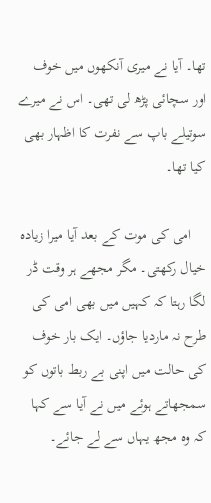تھا۔ آیا نے میری آنکھوں میں خوف اور سچائی پڑھ لی تھی۔ اس نے میرے سوتیلے باپ سے نفرت کا اظہار بھی کیا تھا۔

    امی کی موت کے بعد آیا میرا زیادہ خیال رکھتی۔ مگر مجھے ہر وقت ڈر لگا رہتا کہ کہیں میں بھی امی کی طرح نہ ماردیا جاؤں۔ ایک بار خوف کی حالت میں اپنی بے ربط باتوں کو سمجھاتے ہوئے میں نے آیا سے کہا کہ وہ مجھ یہاں سے لے جائے۔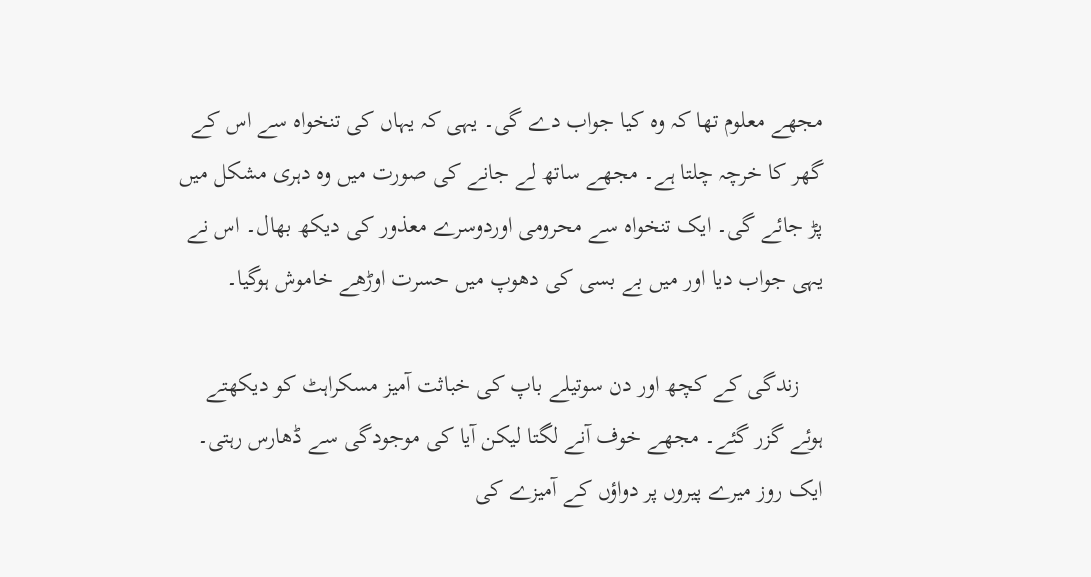مجھے معلوم تھا کہ وہ کیا جواب دے گی۔ یہی کہ یہاں کی تنخواہ سے اس کے گھر کا خرچہ چلتا ہے۔ مجھے ساتھ لے جانے کی صورت میں وہ دہری مشکل میں پڑ جائے گی۔ ایک تنخواہ سے محرومی اوردوسرے معذور کی دیکھ بھال۔ اس نے یہی جواب دیا اور میں بے بسی کی دھوپ میں حسرت اوڑھے خاموش ہوگیا۔

    زندگی کے کچھ اور دن سوتیلے باپ کی خباثت آمیز مسکراہٹ کو دیکھتے ہوئے گزر گئے۔ مجھے خوف آنے لگتا لیکن آیا کی موجودگی سے ڈھارس رہتی۔ ایک روز میرے پیروں پر دواؤں کے آمیزے کی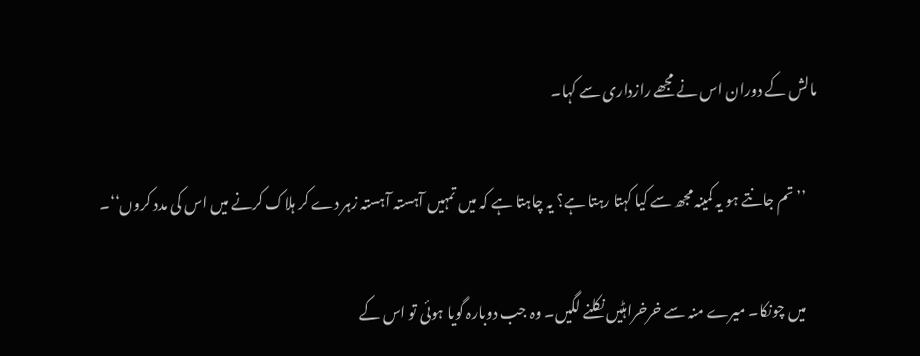مالش کے دوران اس نے مجھے رازداری سے کہا۔

    ’’تم جانتے ہو یہ کمینہ مجھ سے کیا کہتا رہتا ہے؟ یہ چاہتا ہے کہ میں تمہیں آہستہ آہستہ زہر دے کر ہلاک کرنے میں اس کی مدد کروں‘‘۔

    میں چونکا۔ میرے منہ سے خرخراہٹیں نکلنے لگیں۔ وہ جب دوبارہ گویا ہوئی تو اس کے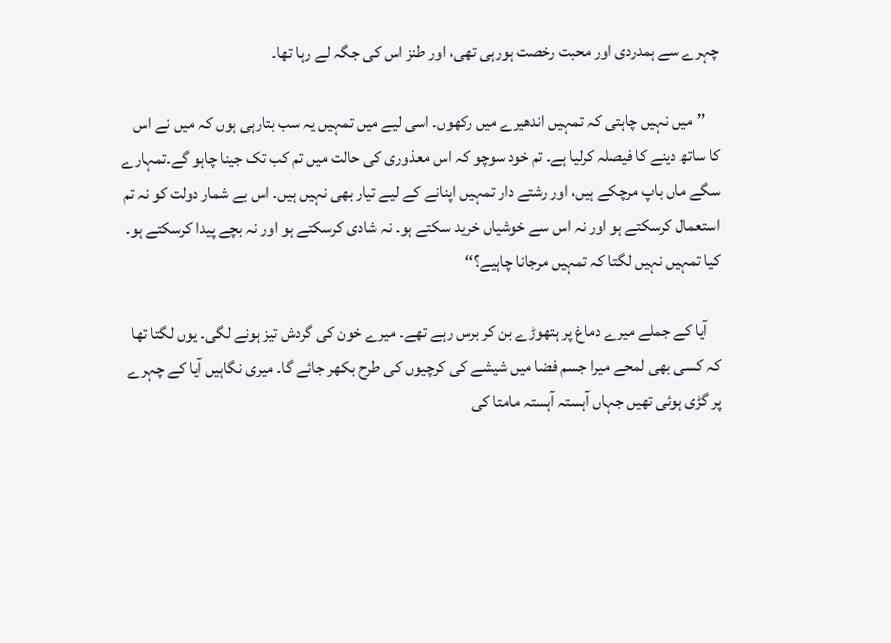چہرے سے ہمدردی اور محبت رخصت ہورہی تھی، اور طنز اس کی جگہ لے رہا تھا۔

    ’’میں نہیں چاہتی کہ تمہیں اندھیرے میں رکھوں۔ اسی لیے میں تمہیں یہ سب بتارہی ہوں کہ میں نے اس کا ساتھ دینے کا فیصلہ کرلیا ہے۔ تم خود سوچو کہ اس معذوری کی حالت میں تم کب تک جینا چاہو گے۔تمہارے سگے ماں باپ مرچکے ہیں، اور رشتے دار تمہیں اپنانے کے لیے تیار بھی نہیں ہیں۔ اس بے شمار دولت کو نہ تم استعمال کرسکتے ہو اور نہ اس سے خوشیاں خرید سکتے ہو۔ نہ شادی کرسکتے ہو اور نہ بچے پیدا کرسکتے ہو۔ کیا تمہیں نہیں لگتا کہ تمہیں مرجانا چاہیے؟‘‘

    آیا کے جملے میرے دماغ پر ہتھوڑے بن کر برس رہے تھے۔ میرے خون کی گردش تیز ہونے لگی۔ یوں لگتا تھا کہ کسی بھی لمحے میرا جسم فضا میں شیشے کی کرچیوں کی طرح بکھر جائے گا۔ میری نگاہیں آیا کے چہرے پر گڑی ہوئی تھیں جہاں آہستہ آہستہ مامتا کی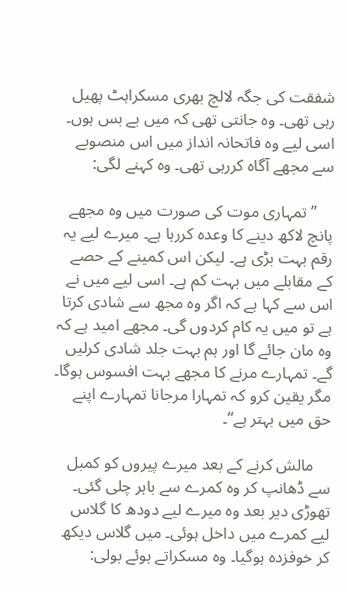شفقت کی جگہ لالچ بھری مسکراہٹ پھیل رہی تھی۔ وہ جانتی تھی کہ میں بے بس ہوں۔ اسی لیے وہ فاتحانہ انداز میں اس منصوبے سے مجھے آگاہ کررہی تھی۔ وہ کہنے لگی:

    ’’تمہاری موت کی صورت میں وہ مجھے پانچ لاکھ دینے کا وعدہ کررہا ہے۔ میرے لیے یہ رقم بہت بڑی ہے۔ لیکن اس کمینے کے حصے کے مقابلے میں بہت کم ہے۔ اسی لیے میں نے اس سے کہا ہے کہ اگر وہ مجھ سے شادی کرتا ہے تو میں یہ کام کردوں گی۔ مجھے امید ہے کہ وہ مان جائے گا اور ہم بہت جلد شادی کرلیں گے۔ تمہارے مرنے کا مجھے بہت افسوس ہوگا۔ مگر یقین کرو کہ تمہارا مرجانا تمہارے اپنے حق میں بہتر ہے‘‘۔

    مالش کرنے کے بعد میرے پیروں کو کمبل سے ڈھانپ کر وہ کمرے سے باہر چلی گئی۔ تھوڑی دیر بعد وہ میرے لیے دودھ کا گلاس لیے کمرے میں داخل ہوئی۔ میں گلاس دیکھ کر خوفزدہ ہوگیا۔ وہ مسکراتے ہوئے بولی: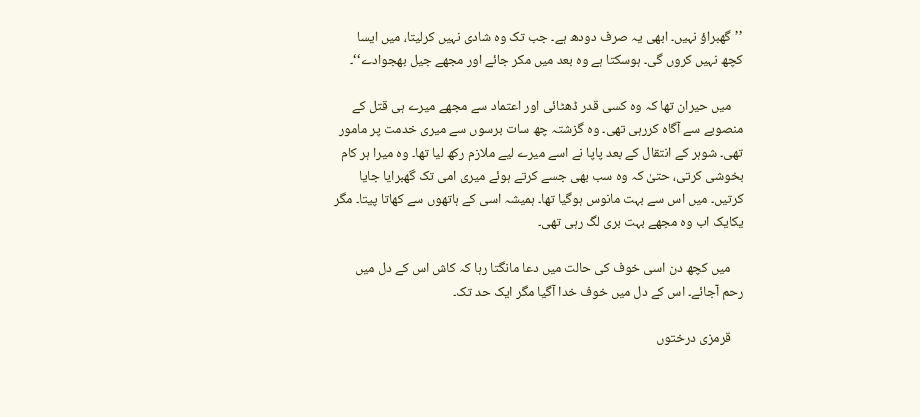’’گھبراؤ نہیں۔ ابھی یہ صرف دودھ ہے۔ جب تک وہ شادی نہیں کرلیتا، میں ایسا کچھ نہیں کروں گی۔ ہوسکتا ہے وہ بعد میں مکر جائے اور مجھے جیل بھجوادے‘‘۔

    میں حیران تھا کہ وہ کسی قدر ڈھٹائی اور اعتماد سے مجھے میرے ہی قتل کے منصوبے سے آگاہ کررہی تھی۔ وہ گزشتہ چھ سات برسوں سے میری خدمت پر مامور تھی۔ شوہر کے انتقال کے بعد پاپا نے اسے میرے لیے ملازم رکھ لیا تھا۔ وہ میرا ہر کام بخوشی کرتی، حتیٰ کہ وہ سب بھی جسے کرتے ہوئے میری امی تک گھبرایا جایا کرتیں۔ میں اس سے بہت مانوس ہوگیا تھا۔ ہمیشہ اسی کے ہاتھوں سے کھاتا پیتا۔ مگر یکایک اب وہ مجھے بہت بری لگ رہی تھی۔

    میں کچھ دن اسی خوف کی حالت میں دعا مانگتا رہا کہ کاش اس کے دل میں رحم آجائے۔ اس کے دل میں خوف خدا آگیا مگر ایک حد تک۔

    قرمزی درختوں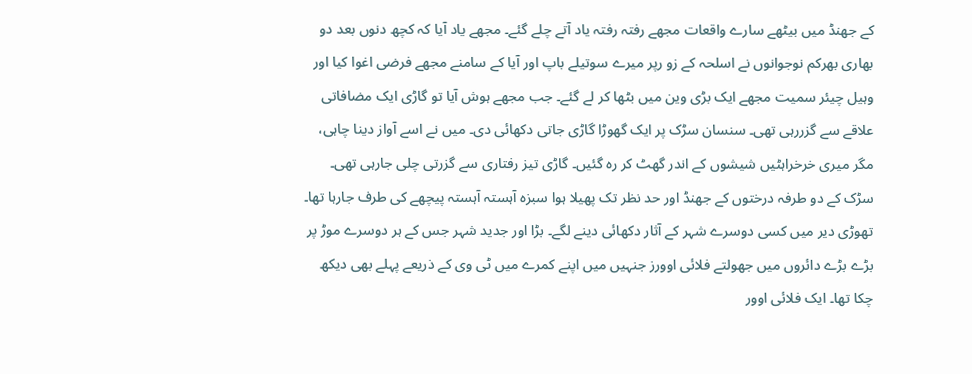کے جھنڈ میں بیٹھے سارے واقعات مجھے رفتہ رفتہ یاد آتے چلے گئے۔ مجھے یاد آیا کہ کچھ دنوں بعد دو بھاری بھرکم نوجوانوں نے اسلحہ کے زو رپر میرے سوتیلے باپ اور آیا کے سامنے مجھے فرضی اغوا کیا اور وہیل چیئر سمیت مجھے ایک بڑی وین میں بٹھا کر لے گئے۔ جب مجھے ہوش آیا تو گاڑی ایک مضافاتی علاقے سے گزررہی تھی۔ سنسان سڑک پر ایک گھوڑا گاڑی جاتی دکھائی دی۔ میں نے اسے آواز دینا چاہی، مگر میری خرخراہٹیں شیشوں کے اندر گھٹ کر رہ گئیں۔ گاڑی تیز رفتاری سے گزرتی چلی جارہی تھی۔ سڑک کے دو طرفہ درختوں کے جھنڈ اور حد نظر تک پھیلا ہوا سبزہ آہستہ آہستہ پیچھے کی طرف جارہا تھا۔ تھوڑی دیر میں کسی دوسرے شہر کے آثار دکھائی دینے لگے۔ بڑا اور جدید شہر جس کے ہر دوسرے موڑ پر بڑے بڑے دائروں میں جھولتے فلائی اوورز جنہیں میں اپنے کمرے میں ٹی وی کے ذریعے پہلے بھی دیکھ چکا تھا۔ ایک فلائی اوور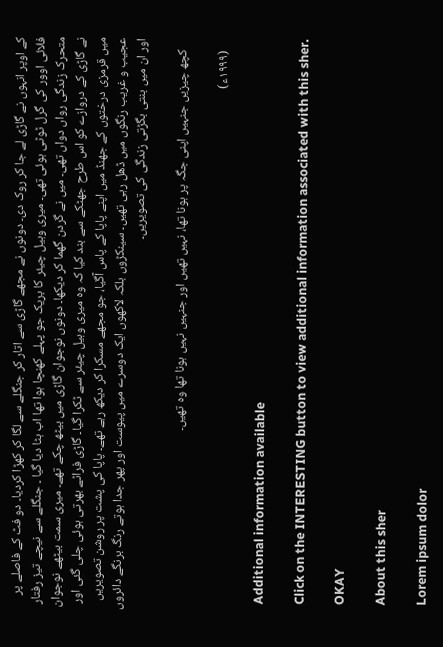کے اوپر انہوں نے گاڑی لے جا کر روک دی۔ دونوں نے مجھے گاڑی سے اتار کر جنگلے سے لگا کر کھڑا کردیا۔ دو فٹ کے فاصلے پر فلائی اوور کی گرل ٹوٹی ہوئی تھی۔ میری وہیل چیئر کا بریک جو پہلے کھنچا ہوا تھا اب ہٹا دیا گیا ۔ جنگلے سے نیچے تیز رفتار متحرک زندگی رواں دواں تھی۔ میں نے گردن گھما کر دیکھا۔ دونوں نوجوان گاڑی میں بیٹھ چکے تھے۔ میری سمت بیٹھے نوجوان نے گاڑی کے دروازے کو اس طرح جھٹکے سے بند کیا کہ وہ میری وہیل چیئر سے ٹکرا گیا۔ گاڑی فراٹے بھرتی ہوئی چلی گئی اور میں قرمزی درختوں کے جھنڈ میں اپنے پاپا کے پاس آگیا، جو مجھے مسکرا کر دیکھ رہے تھے۔ پاپا کی پشت پر روشن تصویریں عجیب و غریب رنگوں میں ڈھل رہی تھیں۔ سینکڑوں بلکہ لاکھوں ایک دوسرے میں پیوست اور پھر جدا ہوتے رنگ برنگے دائروں اور ان میں بنتی بگڑتی زندگی کی تصویریں۔

    کچھ چیزیں جنہیں اپنی جگہ پر ہونا تھا، نہیں تھیں اور جنہیں نہیں ہونا تھا وہ تھیں۔

    (۱۹۹۹ء)

    Additional information available

    Click on the INTERESTING button to view additional information associated with this sher.

    OKAY

    About this sher

    Lorem ipsum dolor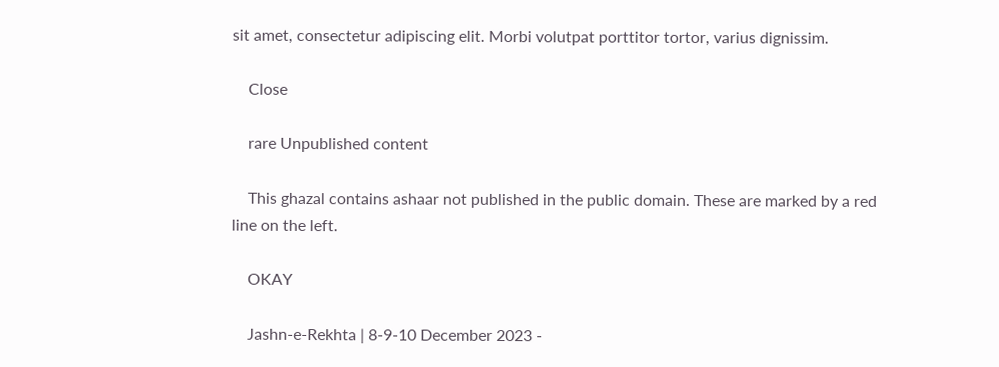sit amet, consectetur adipiscing elit. Morbi volutpat porttitor tortor, varius dignissim.

    Close

    rare Unpublished content

    This ghazal contains ashaar not published in the public domain. These are marked by a red line on the left.

    OKAY

    Jashn-e-Rekhta | 8-9-10 December 2023 -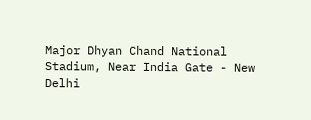Major Dhyan Chand National Stadium, Near India Gate - New Delhi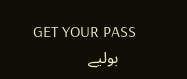GET YOUR PASS
    بولیے